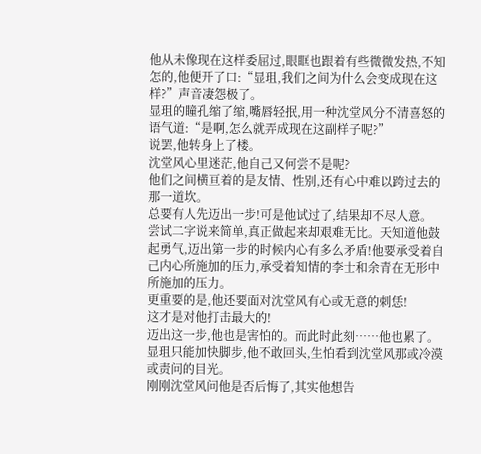他从未像现在这样委屈过,眼眶也跟着有些微微发热,不知怎的,他便开了口:“显珇,我们之间为什么会变成现在这样?”声音凄怨极了。
显珇的瞳孔缩了缩,嘴唇轻抿,用一种沈堂风分不清喜怒的语气道:“是啊,怎么就弄成现在这副样子呢?”
说罢,他转身上了楼。
沈堂风心里迷茫,他自己又何尝不是呢?
他们之间横亘着的是友情、性别,还有心中难以跨过去的那一道坎。
总要有人先迈出一步!可是他试过了,结果却不尽人意。
尝试二字说来简单,真正做起来却艰难无比。天知道他鼓起勇气,迈出第一步的时候内心有多么矛盾!他要承受着自己内心所施加的压力,承受着知情的李士和余青在无形中所施加的压力。
更重要的是,他还要面对沈堂风有心或无意的刺恁!
这才是对他打击最大的!
迈出这一步,他也是害怕的。而此时此刻……他也累了。
显珇只能加快脚步,他不敢回头,生怕看到沈堂风那或冷漠或责问的目光。
刚刚沈堂风问他是否后悔了,其实他想告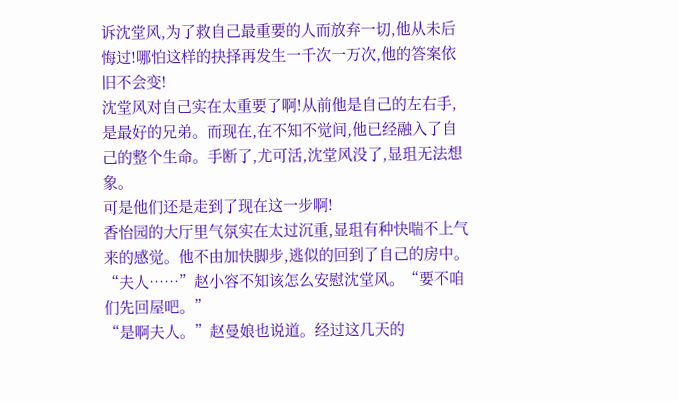诉沈堂风,为了救自己最重要的人而放弃一切,他从未后悔过!哪怕这样的抉择再发生一千次一万次,他的答案依旧不会变!
沈堂风对自己实在太重要了啊!从前他是自己的左右手,是最好的兄弟。而现在,在不知不觉间,他已经融入了自己的整个生命。手断了,尤可活,沈堂风没了,显珇无法想象。
可是他们还是走到了现在这一步啊!
香怡园的大厅里气氛实在太过沉重,显珇有种快喘不上气来的感觉。他不由加快脚步,逃似的回到了自己的房中。
“夫人……”赵小容不知该怎么安慰沈堂风。“要不咱们先回屋吧。”
“是啊夫人。”赵曼娘也说道。经过这几天的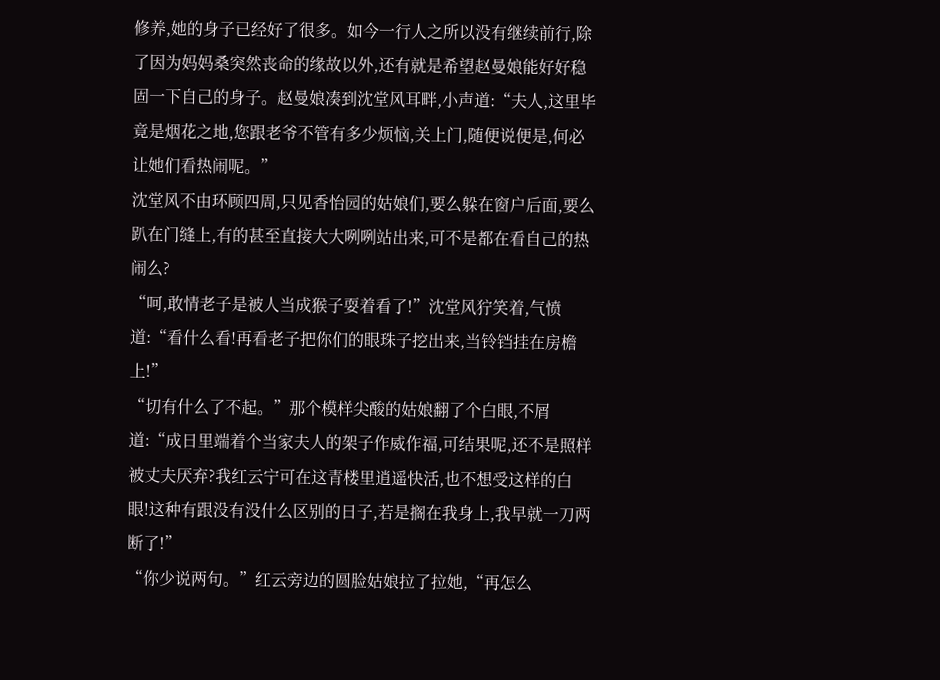修养,她的身子已经好了很多。如今一行人之所以没有继续前行,除了因为妈妈桑突然丧命的缘故以外,还有就是希望赵曼娘能好好稳固一下自己的身子。赵曼娘凑到沈堂风耳畔,小声道:“夫人,这里毕竟是烟花之地,您跟老爷不管有多少烦恼,关上门,随便说便是,何必让她们看热闹呢。”
沈堂风不由环顾四周,只见香怡园的姑娘们,要么躲在窗户后面,要么趴在门缝上,有的甚至直接大大咧咧站出来,可不是都在看自己的热闹么?
“呵,敢情老子是被人当成猴子耍着看了!”沈堂风狞笑着,气愤道:“看什么看!再看老子把你们的眼珠子挖出来,当铃铛挂在房檐上!”
“切有什么了不起。”那个模样尖酸的姑娘翻了个白眼,不屑道:“成日里端着个当家夫人的架子作威作福,可结果呢,还不是照样被丈夫厌弃?我红云宁可在这青楼里逍遥快活,也不想受这样的白眼!这种有跟没有没什么区别的日子,若是搁在我身上,我早就一刀两断了!”
“你少说两句。”红云旁边的圆脸姑娘拉了拉她,“再怎么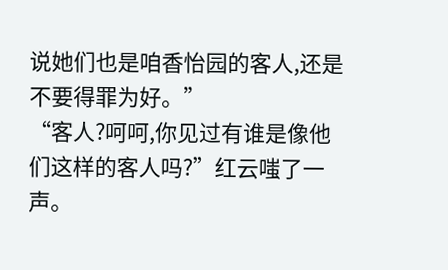说她们也是咱香怡园的客人,还是不要得罪为好。”
“客人?呵呵,你见过有谁是像他们这样的客人吗?”红云嗤了一声。